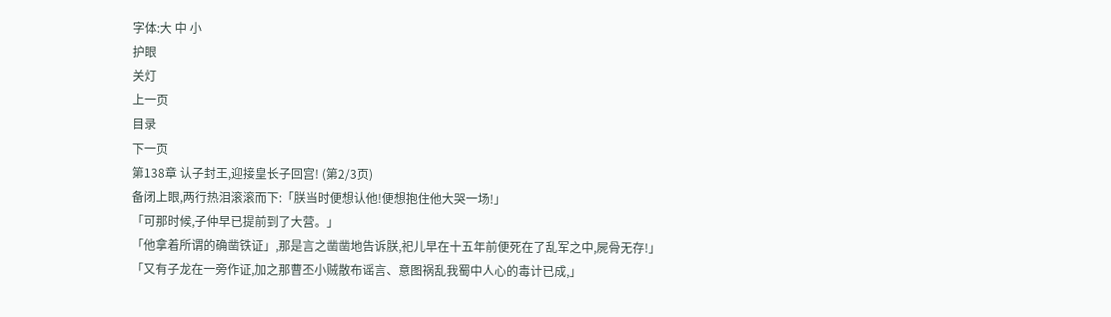字体:大 中 小
护眼
关灯
上一页
目录
下一页
第138章 认子封王,迎接皇长子回宫! (第2/3页)
备闭上眼,两行热泪滚滚而下:「朕当时便想认他!便想抱住他大哭一场!」
「可那时候,子仲早已提前到了大营。」
「他拿着所谓的确凿铁证」,那是言之凿凿地告诉朕,祀儿早在十五年前便死在了乱军之中,屍骨无存!」
「又有子龙在一旁作证,加之那曹丕小贼散布谣言、意图祸乱我蜀中人心的毒计已成,」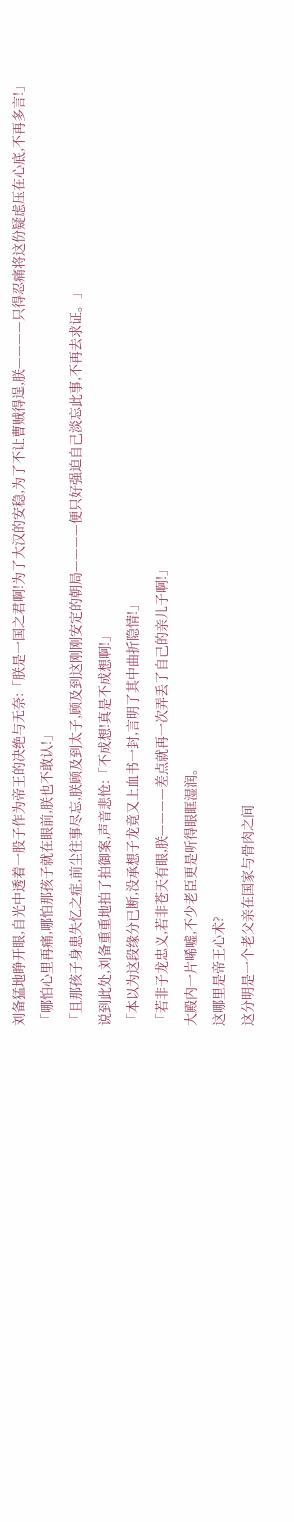刘备猛地睁开眼,自光中透着一股子作为帝王的决绝与无奈:「朕是一国之君啊!为了大汉的安稳,为了不让曹贼得逞,朕————只得忍痛将这份疑虑压在心底,不再多言!」
「哪怕心里再痛,哪怕那孩子就在眼前,朕也不敢认!」
「且那孩子身患失忆之症,前尘往事尽忘,朕顾及到太子,顾及到这刚刚安定的朝局————便只好强迫自己淡忘此事,不再去求证。」
说到此处,刘备重重地拍了拍御案,声音悲怆:「不成想!真是不成想啊!」
「本以为这段缘分已断,没承想子龙竟又上血书一封,言明了其中曲折隐情!」
「若非子龙忠义,若非苍天有眼,朕————差点就再一次弄丢了自己的亲儿子啊!」
大殿内一片唏嘘,不少老臣更是听得眼眶湿润。
这哪里是帝王心术?
这分明是一个老父亲在国家与骨肉之间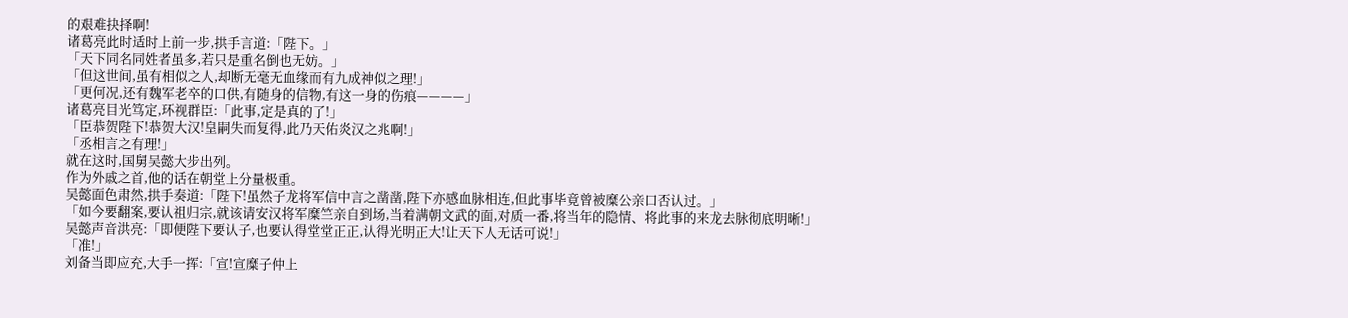的艰难抉择啊!
诸葛亮此时适时上前一步,拱手言道:「陛下。」
「天下同名同姓者虽多,若只是重名倒也无妨。」
「但这世间,虽有相似之人,却断无毫无血缘而有九成神似之理!」
「更何况,还有魏军老卒的口供,有随身的信物,有这一身的伤痕————」
诸葛亮目光笃定,环视群臣:「此事,定是真的了!」
「臣恭贺陛下!恭贺大汉!皇嗣失而复得,此乃天佑炎汉之兆啊!」
「丞相言之有理!」
就在这时,国舅吴懿大步出列。
作为外戚之首,他的话在朝堂上分量极重。
吴懿面色肃然,拱手奏道:「陛下!虽然子龙将军信中言之凿凿,陛下亦感血脉相连,但此事毕竟曾被糜公亲口否认过。」
「如今要翻案,要认祖归宗,就该请安汉将军糜竺亲自到场,当着满朝文武的面,对质一番,将当年的隐情、将此事的来龙去脉彻底明晰!」
吴懿声音洪亮:「即便陛下要认子,也要认得堂堂正正,认得光明正大!让天下人无话可说!」
「准!」
刘备当即应充,大手一挥:「宣!宣糜子仲上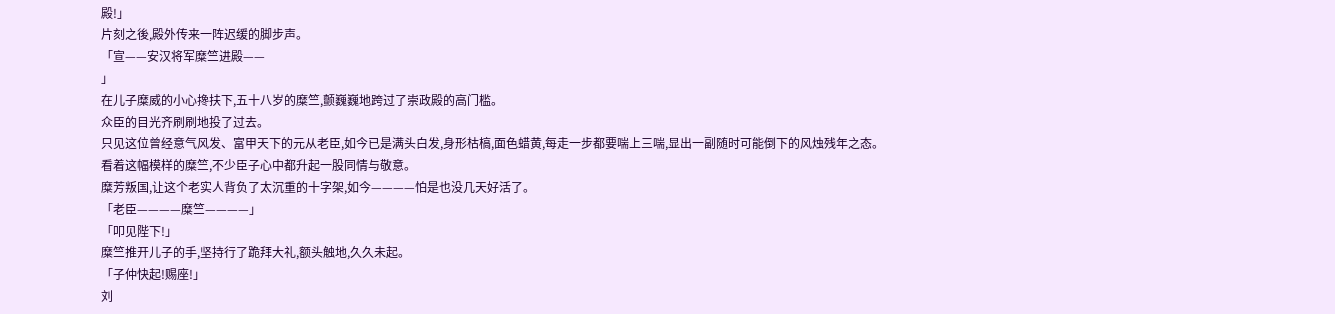殿!」
片刻之後,殿外传来一阵迟缓的脚步声。
「宣——安汉将军糜竺进殿——
」
在儿子糜威的小心搀扶下,五十八岁的糜竺,颤巍巍地跨过了崇政殿的高门槛。
众臣的目光齐刷刷地投了过去。
只见这位曾经意气风发、富甲天下的元从老臣,如今已是满头白发,身形枯槁,面色蜡黄,每走一步都要喘上三喘,显出一副随时可能倒下的风烛残年之态。
看着这幅模样的糜竺,不少臣子心中都升起一股同情与敬意。
糜芳叛国,让这个老实人背负了太沉重的十字架,如今————怕是也没几天好活了。
「老臣————糜竺————」
「叩见陛下!」
糜竺推开儿子的手,坚持行了跪拜大礼,额头触地,久久未起。
「子仲快起!赐座!」
刘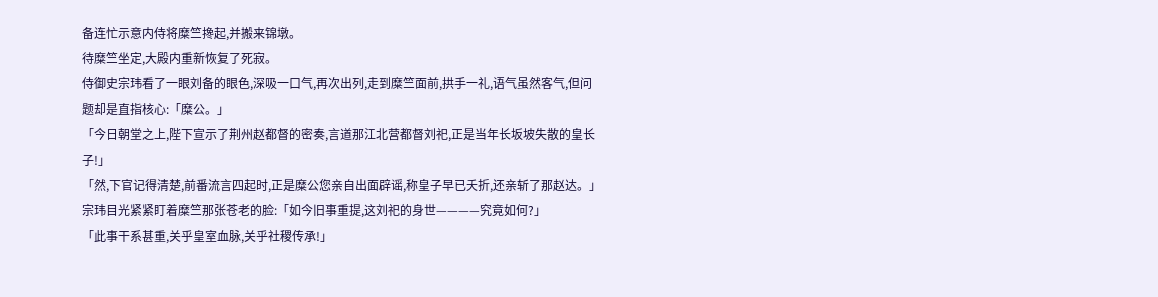备连忙示意内侍将糜竺搀起,并搬来锦墩。
待糜竺坐定,大殿内重新恢复了死寂。
侍御史宗玮看了一眼刘备的眼色,深吸一口气,再次出列,走到糜竺面前,拱手一礼,语气虽然客气,但问题却是直指核心:「糜公。」
「今日朝堂之上,陛下宣示了荆州赵都督的密奏,言道那江北营都督刘祀,正是当年长坂坡失散的皇长子!」
「然,下官记得清楚,前番流言四起时,正是糜公您亲自出面辟谣,称皇子早已夭折,还亲斩了那赵达。」
宗玮目光紧紧盯着糜竺那张苍老的脸:「如今旧事重提,这刘祀的身世————究竟如何?」
「此事干系甚重,关乎皇室血脉,关乎社稷传承!」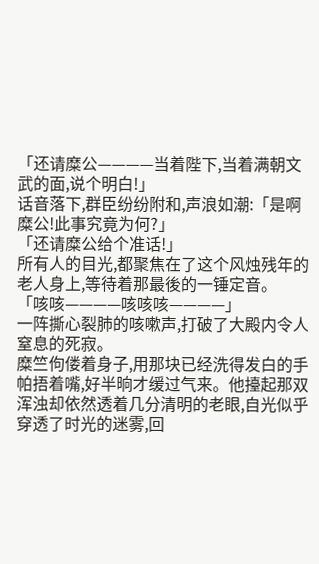「还请糜公————当着陛下,当着满朝文武的面,说个明白!」
话音落下,群臣纷纷附和,声浪如潮:「是啊糜公!此事究竟为何?」
「还请糜公给个准话!」
所有人的目光,都聚焦在了这个风烛残年的老人身上,等待着那最後的一锤定音。
「咳咳————咳咳咳————」
一阵撕心裂肺的咳嗽声,打破了大殿内令人窒息的死寂。
糜竺佝偻着身子,用那块已经洗得发白的手帕捂着嘴,好半晌才缓过气来。他擡起那双浑浊却依然透着几分清明的老眼,自光似乎穿透了时光的迷雾,回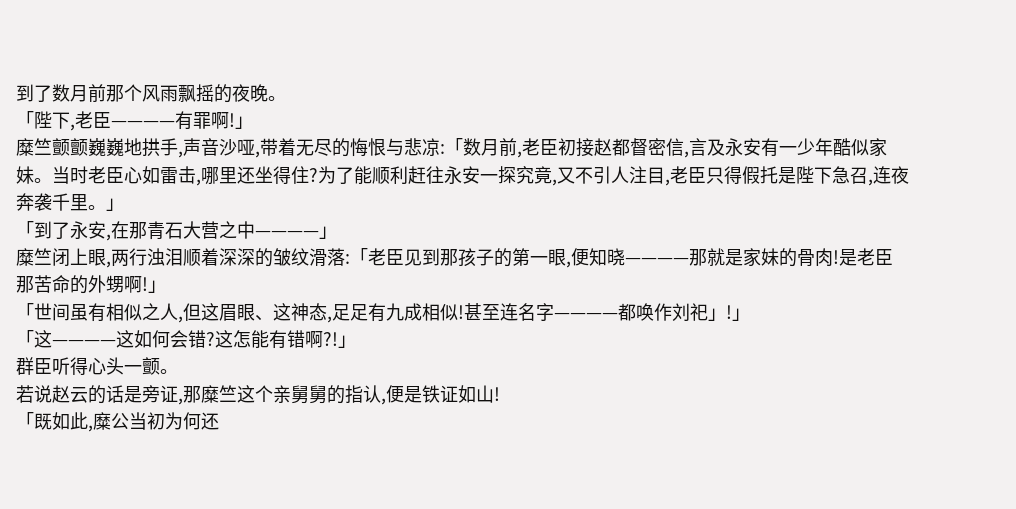到了数月前那个风雨飘摇的夜晚。
「陛下,老臣————有罪啊!」
糜竺颤颤巍巍地拱手,声音沙哑,带着无尽的悔恨与悲凉:「数月前,老臣初接赵都督密信,言及永安有一少年酷似家妹。当时老臣心如雷击,哪里还坐得住?为了能顺利赶往永安一探究竟,又不引人注目,老臣只得假托是陛下急召,连夜奔袭千里。」
「到了永安,在那青石大营之中————」
糜竺闭上眼,两行浊泪顺着深深的皱纹滑落:「老臣见到那孩子的第一眼,便知晓————那就是家妹的骨肉!是老臣那苦命的外甥啊!」
「世间虽有相似之人,但这眉眼、这神态,足足有九成相似!甚至连名字————都唤作刘祀」!」
「这————这如何会错?这怎能有错啊?!」
群臣听得心头一颤。
若说赵云的话是旁证,那糜竺这个亲舅舅的指认,便是铁证如山!
「既如此,糜公当初为何还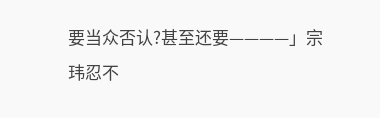要当众否认?甚至还要————」宗玮忍不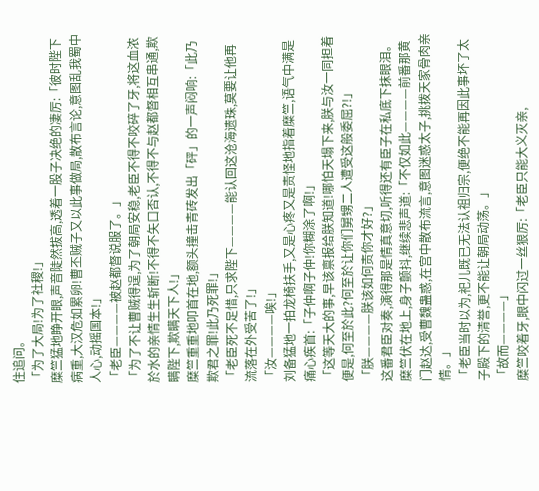住追问。
「为了大局!为了社稷!」
糜竺猛地睁开眼,声音陡然拔高,透着一股子决绝的凄厉:「彼时陛下病重,大汉危如累卵!曹丕贼子又以此事做局,散布言论,意图乱我蜀中人心,动摇国本!」
「老臣————被赵都督说服了。」
「为了不让曹贼得逞,为了朝局安稳,老臣不得不咬碎了牙,将这血浓於水的亲情生生斩断!不得不矢口否认,不得不与赵都督相互串通,欺瞒陛下,欺瞒天下人!」
糜竺重重地叩首在地,额头撞击青砖发出「砰」的一声闷响:「此乃欺君之罪!此乃死罪!」
「老臣死不足惜,只求陛下————能认回这沧海遗珠,莫要让他再流落在外受苦了!」
「汝————唉!」
刘备猛地一拍龙椅扶手,又是心疼又是责怪地指着糜竺,语气中满是痛心疾首:「子仲啊子仲!你糊涂了啊!」
「这等天大的事,早该禀报给朕知道!哪怕天塌下来,朕与汝一同担着便是,何至於此?何至於让你们舅甥二人遭受这般委屈?!」
「朕————朕该如何责你才好?」
这番君臣对奏,演得那是情真意切,听得还有臣子在私底下抹眼泪。
糜竺伏在地上,身子颤抖,继续悲声道:「不仅如此————前番那黄门赵达,受曹魏蛊惑,在宫中散布流言,意图迷惑太子,挑拨天家骨肉亲情。」
「老臣当时以为,祀儿既已无法认祖归宗,便绝不能再因此事坏了太子殿下的清誉,更不能让朝局动荡。」
「故而————」
糜竺咬着牙,眼中闪过一丝狠厉:「老臣只能大义灭亲,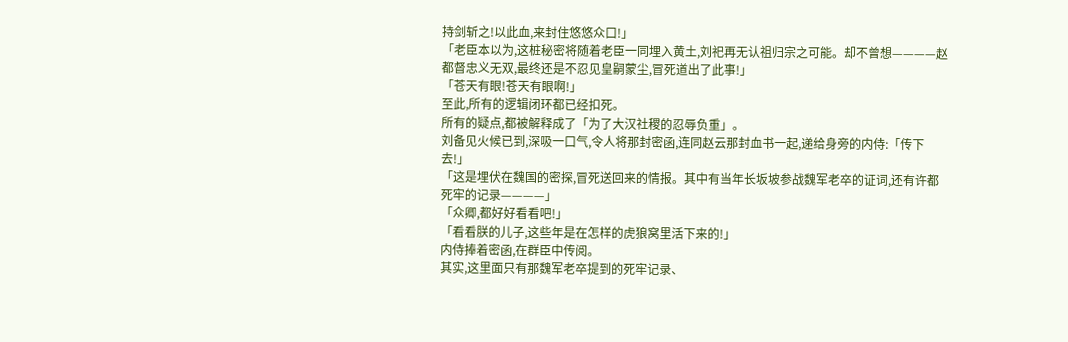持剑斩之!以此血,来封住悠悠众口!」
「老臣本以为,这桩秘密将随着老臣一同埋入黄土,刘祀再无认祖归宗之可能。却不曾想————赵都督忠义无双,最终还是不忍见皇嗣蒙尘,冒死道出了此事!」
「苍天有眼!苍天有眼啊!」
至此,所有的逻辑闭环都已经扣死。
所有的疑点,都被解释成了「为了大汉社稷的忍辱负重」。
刘备见火候已到,深吸一口气,令人将那封密函,连同赵云那封血书一起,递给身旁的内侍:「传下去!」
「这是埋伏在魏国的密探,冒死送回来的情报。其中有当年长坂坡参战魏军老卒的证词,还有许都死牢的记录————」
「众卿,都好好看看吧!」
「看看朕的儿子,这些年是在怎样的虎狼窝里活下来的!」
内侍捧着密函,在群臣中传阅。
其实,这里面只有那魏军老卒提到的死牢记录、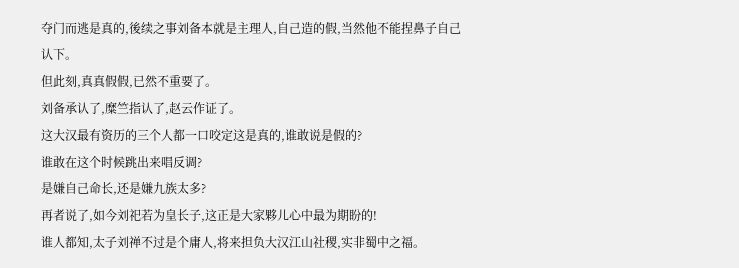夺门而逃是真的,後续之事刘备本就是主理人,自己造的假,当然他不能捏鼻子自己认下。
但此刻,真真假假,已然不重要了。
刘备承认了,糜竺指认了,赵云作证了。
这大汉最有资历的三个人都一口咬定这是真的,谁敢说是假的?
谁敢在这个时候跳出来唱反调?
是嫌自己命长,还是嫌九族太多?
再者说了,如今刘祀若为皇长子,这正是大家夥儿心中最为期盼的!
谁人都知,太子刘禅不过是个庸人,将来担负大汉江山社稷,实非蜀中之福。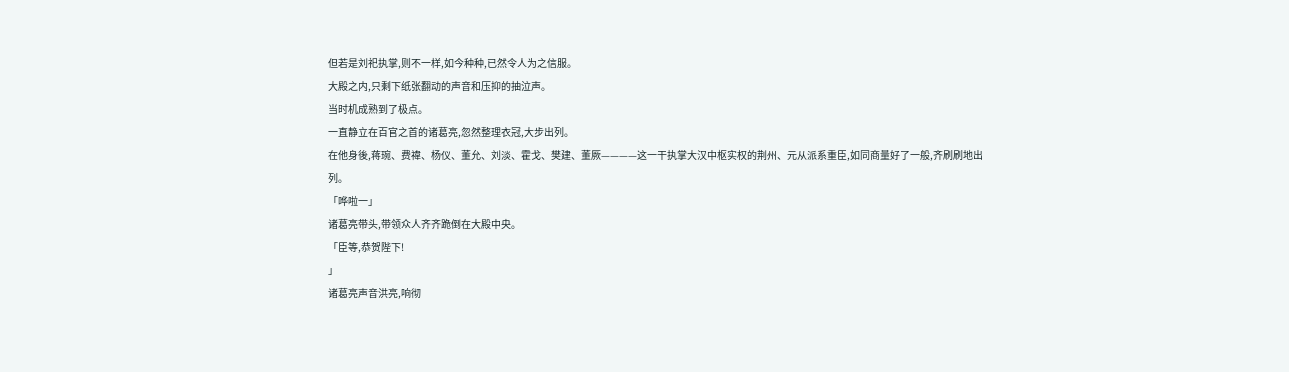但若是刘祀执掌,则不一样,如今种种,已然令人为之信服。
大殿之内,只剩下纸张翻动的声音和压抑的抽泣声。
当时机成熟到了极点。
一直静立在百官之首的诸葛亮,忽然整理衣冠,大步出列。
在他身後,蒋琬、费禕、杨仪、董允、刘淡、霍戈、樊建、董厥————这一干执掌大汉中枢实权的荆州、元从派系重臣,如同商量好了一般,齐刷刷地出列。
「哗啦一」
诸葛亮带头,带领众人齐齐跪倒在大殿中央。
「臣等,恭贺陛下!
」
诸葛亮声音洪亮,响彻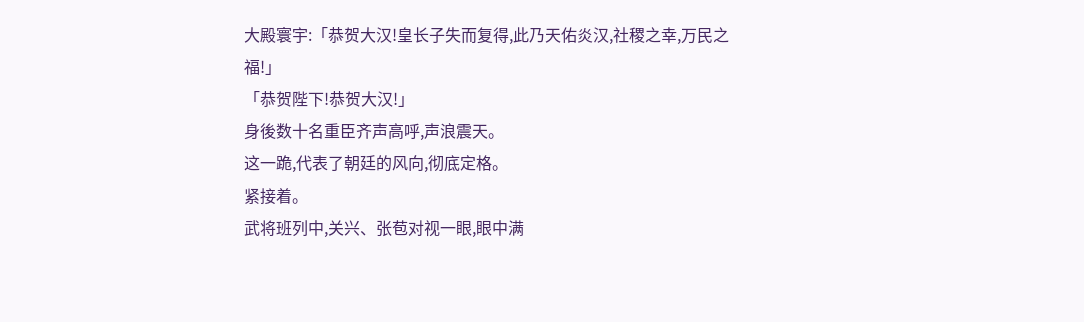大殿寰宇:「恭贺大汉!皇长子失而复得,此乃天佑炎汉,社稷之幸,万民之福!」
「恭贺陛下!恭贺大汉!」
身後数十名重臣齐声高呼,声浪震天。
这一跪,代表了朝廷的风向,彻底定格。
紧接着。
武将班列中,关兴、张苞对视一眼,眼中满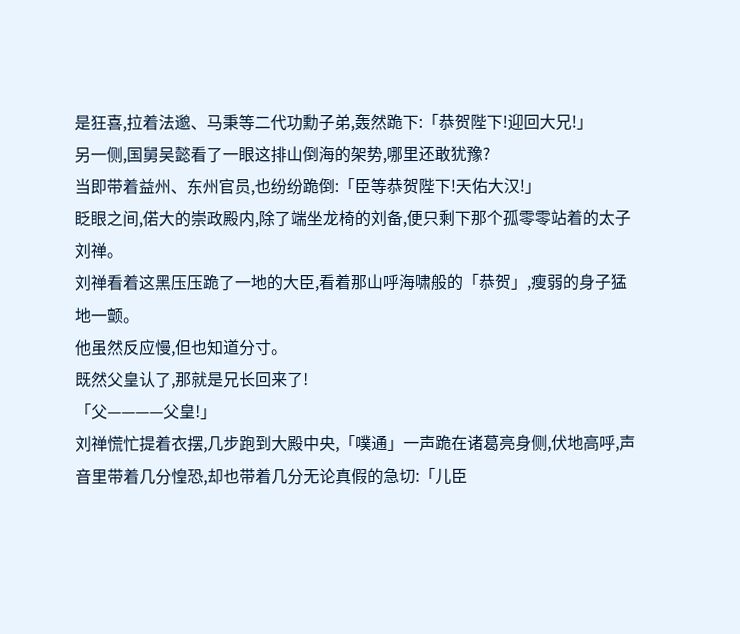是狂喜,拉着法邈、马秉等二代功勳子弟,轰然跪下:「恭贺陛下!迎回大兄!」
另一侧,国舅吴懿看了一眼这排山倒海的架势,哪里还敢犹豫?
当即带着益州、东州官员,也纷纷跪倒:「臣等恭贺陛下!天佑大汉!」
眨眼之间,偌大的崇政殿内,除了端坐龙椅的刘备,便只剩下那个孤零零站着的太子刘禅。
刘禅看着这黑压压跪了一地的大臣,看着那山呼海啸般的「恭贺」,瘦弱的身子猛地一颤。
他虽然反应慢,但也知道分寸。
既然父皇认了,那就是兄长回来了!
「父————父皇!」
刘禅慌忙提着衣摆,几步跑到大殿中央,「噗通」一声跪在诸葛亮身侧,伏地高呼,声音里带着几分惶恐,却也带着几分无论真假的急切:「儿臣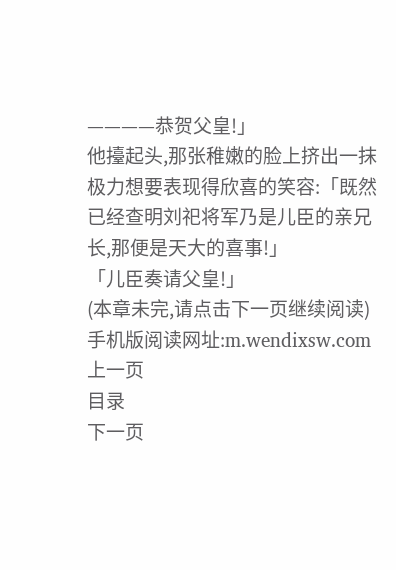————恭贺父皇!」
他擡起头,那张稚嫩的脸上挤出一抹极力想要表现得欣喜的笑容:「既然已经查明刘祀将军乃是儿臣的亲兄长,那便是天大的喜事!」
「儿臣奏请父皇!」
(本章未完,请点击下一页继续阅读)
手机版阅读网址:m.wendixsw.com
上一页
目录
下一页